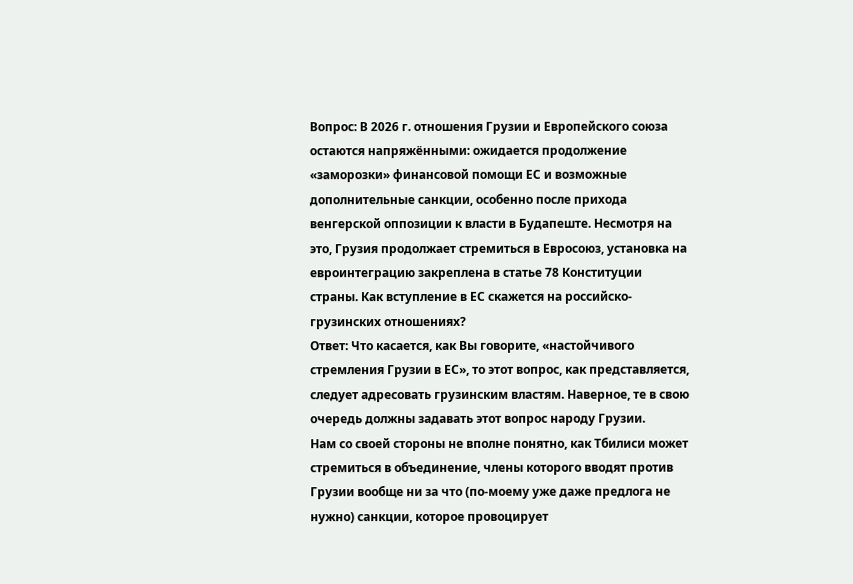Вопрос: В 2026 г. отношения Грузии и Европейского союза остаются напряжёнными: ожидается продолжение «заморозки» финансовой помощи ЕС и возможные дополнительные санкции, особенно после прихода венгерской оппозиции к власти в Будапеште. Несмотря на это, Грузия продолжает стремиться в Евросоюз, установка на евроинтеграцию закреплена в статье 78 Конституции страны. Как вступление в ЕС скажется на российско-грузинских отношениях?
Ответ: Что касается, как Вы говорите, «настойчивого стремления Грузии в ЕС», то этот вопрос, как представляется, следует адресовать грузинским властям. Наверное, те в свою очередь должны задавать этот вопрос народу Грузии.
Нам со своей стороны не вполне понятно, как Тбилиси может стремиться в объединение, члены которого вводят против Грузии вообще ни за что (по-моему уже даже предлога не нужно) санкции, которое провоцирует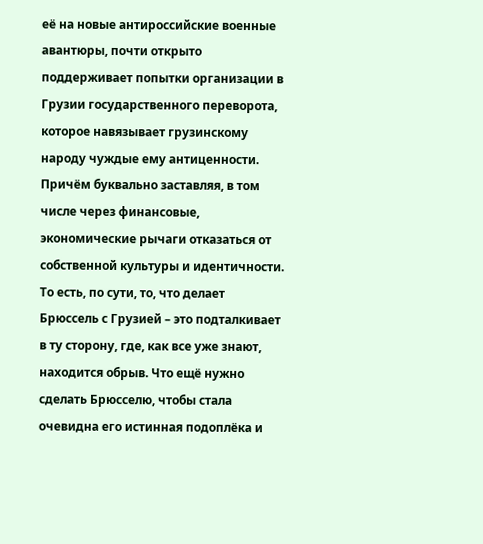её на новые антироссийские военные авантюры, почти открыто поддерживает попытки организации в Грузии государственного переворота, которое навязывает грузинскому народу чуждые ему антиценности. Причём буквально заставляя, в том числе через финансовые, экономические рычаги отказаться от собственной культуры и идентичности.
То есть, по сути, то, что делает Брюссель с Грузией – это подталкивает в ту сторону, где, как все уже знают, находится обрыв. Что ещё нужно сделать Брюсселю, чтобы стала очевидна его истинная подоплёка и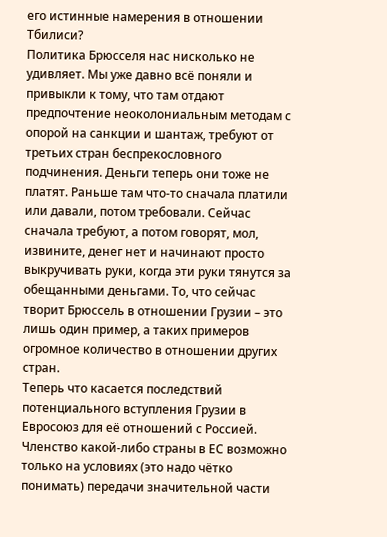его истинные намерения в отношении Тбилиси?
Политика Брюсселя нас нисколько не удивляет. Мы уже давно всё поняли и привыкли к тому, что там отдают предпочтение неоколониальным методам с опорой на санкции и шантаж, требуют от третьих стран беспрекословного подчинения. Деньги теперь они тоже не платят. Раньше там что-то сначала платили или давали, потом требовали. Сейчас сначала требуют, а потом говорят, мол, извините, денег нет и начинают просто выкручивать руки, когда эти руки тянутся за обещанными деньгами. То, что сейчас творит Брюссель в отношении Грузии – это лишь один пример, а таких примеров огромное количество в отношении других стран.
Теперь что касается последствий потенциального вступления Грузии в Евросоюз для её отношений с Россией.
Членство какой-либо страны в ЕС возможно только на условиях (это надо чётко понимать) передачи значительной части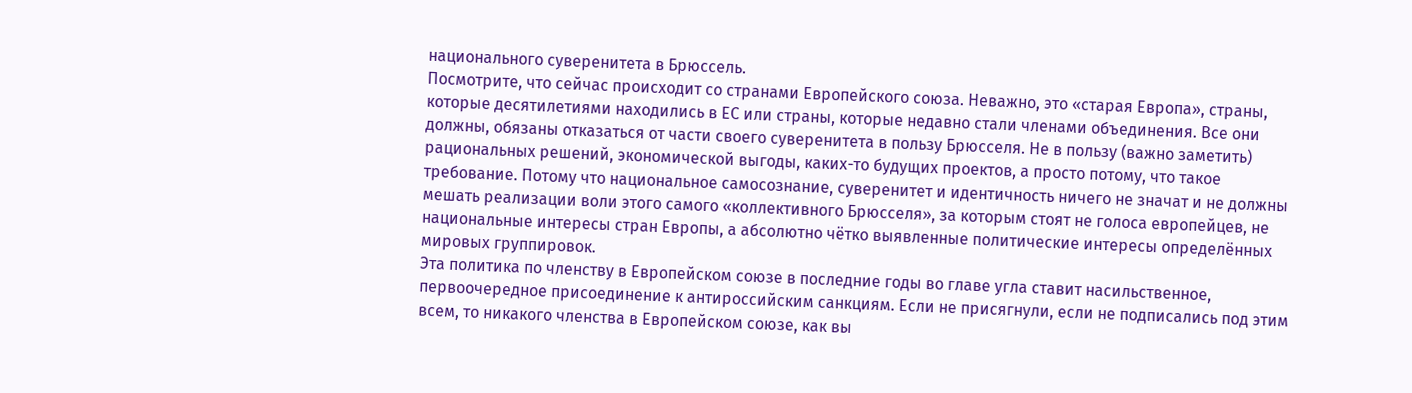национального суверенитета в Брюссель.
Посмотрите, что сейчас происходит со странами Европейского союза. Неважно, это «старая Европа», страны, которые десятилетиями находились в ЕС или страны, которые недавно стали членами объединения. Все они должны, обязаны отказаться от части своего суверенитета в пользу Брюсселя. Не в пользу (важно заметить) рациональных решений, экономической выгоды, каких-то будущих проектов, а просто потому, что такое требование. Потому что национальное самосознание, суверенитет и идентичность ничего не значат и не должны мешать реализации воли этого самого «коллективного Брюсселя», за которым стоят не голоса европейцев, не национальные интересы стран Европы, а абсолютно чётко выявленные политические интересы определённых мировых группировок.
Эта политика по членству в Европейском союзе в последние годы во главе угла ставит насильственное, первоочередное присоединение к антироссийским санкциям. Если не присягнули, если не подписались под этим всем, то никакого членства в Европейском союзе, как вы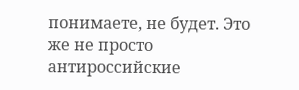понимаете, не будет. Это же не просто антироссийские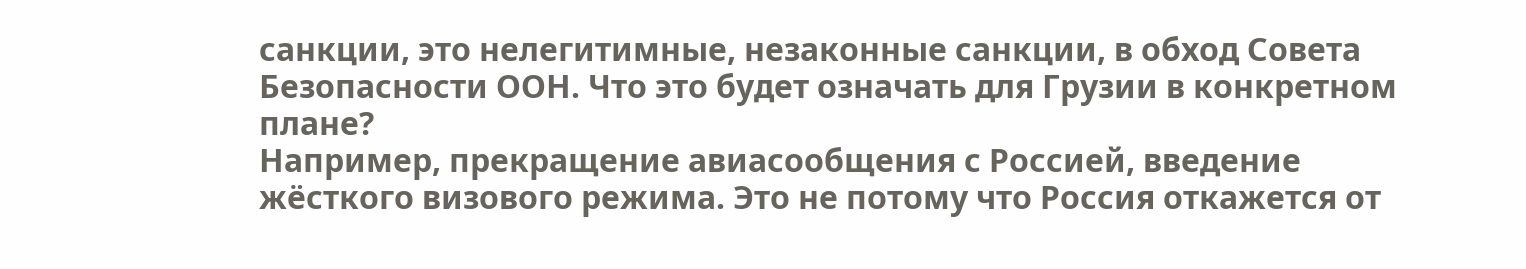санкции, это нелегитимные, незаконные санкции, в обход Совета Безопасности ООН. Что это будет означать для Грузии в конкретном плане?
Например, прекращение авиасообщения с Россией, введение жёсткого визового режима. Это не потому что Россия откажется от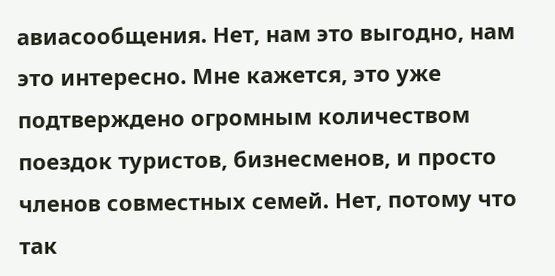авиасообщения. Нет, нам это выгодно, нам это интересно. Мне кажется, это уже подтверждено огромным количеством поездок туристов, бизнесменов, и просто членов совместных семей. Нет, потому что так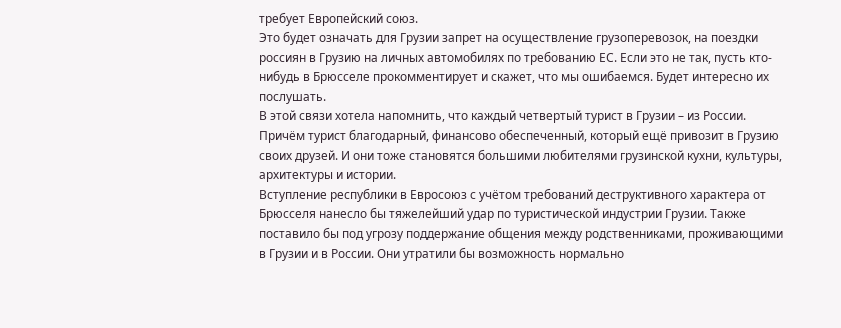требует Европейский союз.
Это будет означать для Грузии запрет на осуществление грузоперевозок, на поездки россиян в Грузию на личных автомобилях по требованию ЕС. Если это не так, пусть кто-нибудь в Брюсселе прокомментирует и скажет, что мы ошибаемся. Будет интересно их послушать.
В этой связи хотела напомнить, что каждый четвертый турист в Грузии – из России. Причём турист благодарный, финансово обеспеченный, который ещё привозит в Грузию своих друзей. И они тоже становятся большими любителями грузинской кухни, культуры, архитектуры и истории.
Вступление республики в Евросоюз с учётом требований деструктивного характера от Брюсселя нанесло бы тяжелейший удар по туристической индустрии Грузии. Также поставило бы под угрозу поддержание общения между родственниками, проживающими в Грузии и в России. Они утратили бы возможность нормально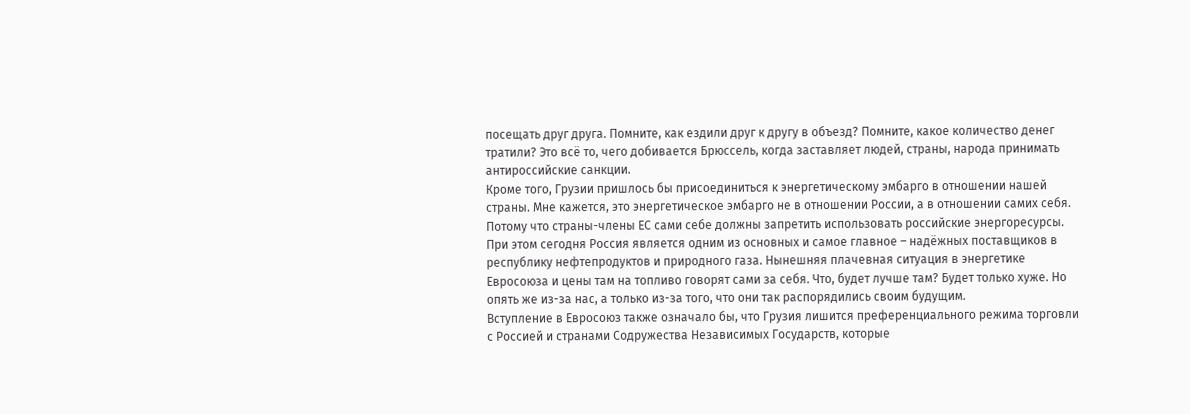посещать друг друга. Помните, как ездили друг к другу в объезд? Помните, какое количество денег тратили? Это всё то, чего добивается Брюссель, когда заставляет людей, страны, народа принимать антироссийские санкции.
Кроме того, Грузии пришлось бы присоединиться к энергетическому эмбарго в отношении нашей страны. Мне кажется, это энергетическое эмбарго не в отношении России, а в отношении самих себя. Потому что страны-члены ЕС сами себе должны запретить использовать российские энергоресурсы. При этом сегодня Россия является одним из основных и самое главное – надёжных поставщиков в республику нефтепродуктов и природного газа. Нынешняя плачевная ситуация в энергетике Евросоюза и цены там на топливо говорят сами за себя. Что, будет лучше там? Будет только хуже. Но опять же из-за нас, а только из-за того, что они так распорядились своим будущим.
Вступление в Евросоюз также означало бы, что Грузия лишится преференциального режима торговли с Россией и странами Содружества Независимых Государств, которые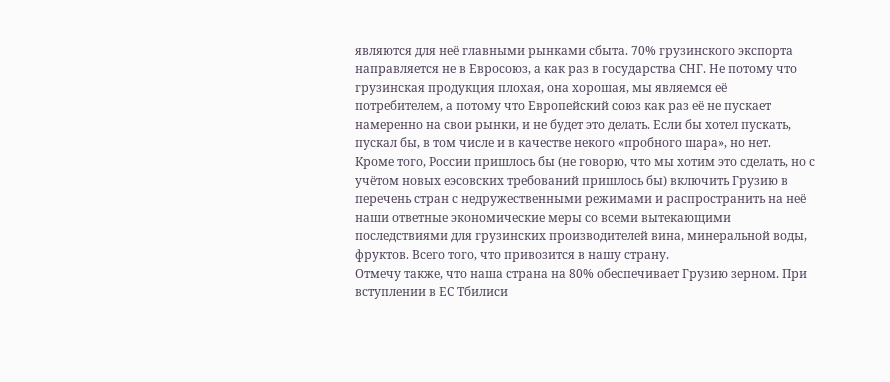являются для неё главными рынками сбыта. 70% грузинского экспорта направляется не в Евросоюз, а как раз в государства СНГ. Не потому что грузинская продукция плохая, она хорошая, мы являемся её потребителем, а потому что Европейский союз как раз её не пускает намеренно на свои рынки, и не будет это делать. Если бы хотел пускать, пускал бы, в том числе и в качестве некого «пробного шара», но нет.
Кроме того, России пришлось бы (не говорю, что мы хотим это сделать, но с учётом новых еэсовских требований пришлось бы) включить Грузию в перечень стран с недружественными режимами и распространить на неё наши ответные экономические меры со всеми вытекающими последствиями для грузинских производителей вина, минеральной воды, фруктов. Всего того, что привозится в нашу страну.
Отмечу также, что наша страна на 80% обеспечивает Грузию зерном. При вступлении в ЕС Тбилиси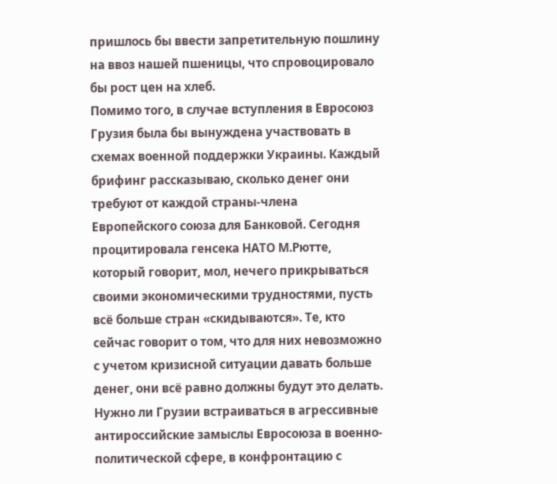пришлось бы ввести запретительную пошлину на ввоз нашей пшеницы, что спровоцировало бы рост цен на хлеб.
Помимо того, в случае вступления в Евросоюз Грузия была бы вынуждена участвовать в схемах военной поддержки Украины. Каждый брифинг рассказываю, сколько денег они требуют от каждой страны-члена Европейского союза для Банковой. Сегодня процитировала генсека НАТО М.Рютте, который говорит, мол, нечего прикрываться своими экономическими трудностями, пусть всё больше стран «скидываются». Те, кто сейчас говорит о том, что для них невозможно с учетом кризисной ситуации давать больше денег, они всё равно должны будут это делать.
Нужно ли Грузии встраиваться в агрессивные антироссийские замыслы Евросоюза в военно-политической сфере, в конфронтацию с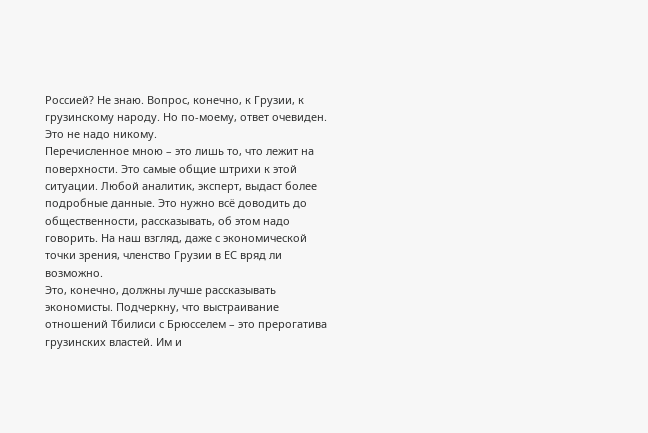Россией? Не знаю. Вопрос, конечно, к Грузии, к грузинскому народу. Но по-моему, ответ очевиден. Это не надо никому.
Перечисленное мною – это лишь то, что лежит на поверхности. Это самые общие штрихи к этой ситуации. Любой аналитик, эксперт, выдаст более подробные данные. Это нужно всё доводить до общественности, рассказывать, об этом надо говорить. На наш взгляд, даже с экономической точки зрения, членство Грузии в ЕС вряд ли возможно.
Это, конечно, должны лучше рассказывать экономисты. Подчеркну, что выстраивание отношений Тбилиси с Брюсселем – это прерогатива грузинских властей. Им и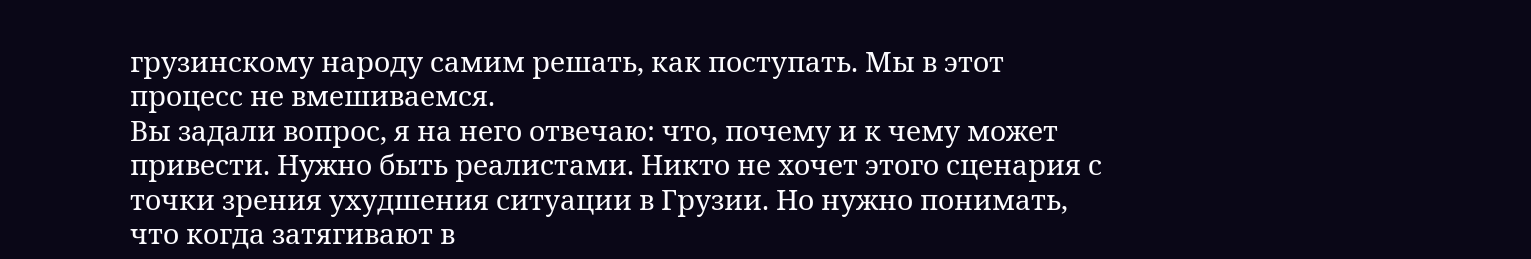грузинскому народу самим решать, как поступать. Мы в этот процесс не вмешиваемся.
Вы задали вопрос, я на него отвечаю: что, почему и к чему может привести. Нужно быть реалистами. Никто не хочет этого сценария с точки зрения ухудшения ситуации в Грузии. Но нужно понимать, что когда затягивают в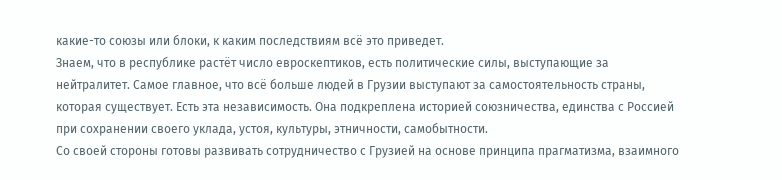какие-то союзы или блоки, к каким последствиям всё это приведет.
Знаем, что в республике растёт число евроскептиков, есть политические силы, выступающие за нейтралитет. Самое главное, что всё больше людей в Грузии выступают за самостоятельность страны, которая существует. Есть эта независимость. Она подкреплена историей союзничества, единства с Россией при сохранении своего уклада, устоя, культуры, этничности, самобытности.
Со своей стороны готовы развивать сотрудничество с Грузией на основе принципа прагматизма, взаимного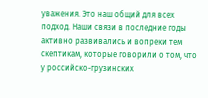уважения. Это наш общий для всех подход. Наши связи в последние годы активно развивались и вопреки тем скептикам, которые говорили о том, что у российско-грузинских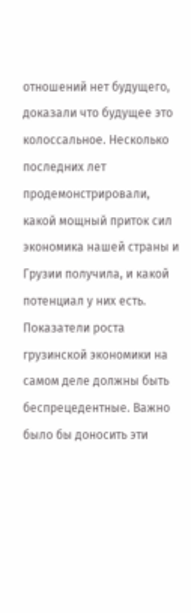отношений нет будущего, доказали что будущее это колоссальное. Несколько последних лет продемонстрировали, какой мощный приток сил экономика нашей страны и Грузии получила, и какой потенциал у них есть. Показатели роста грузинской экономики на самом деле должны быть беспрецедентные. Важно было бы доносить эти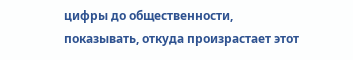цифры до общественности, показывать, откуда произрастает этот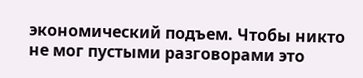экономический подъем. Чтобы никто не мог пустыми разговорами это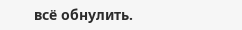всё обнулить.